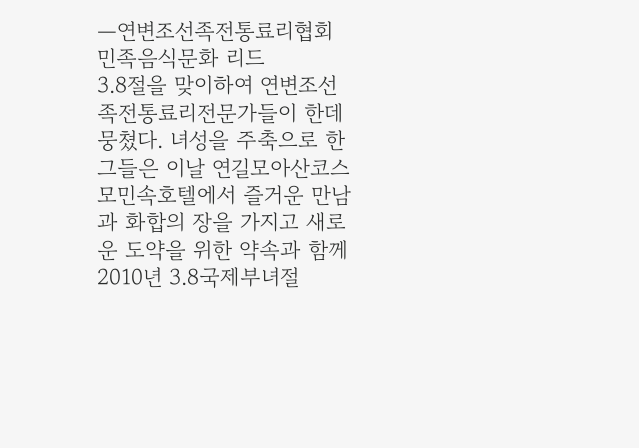—연변조선족전통료리협회 민족음식문화 리드
3.8절을 맞이하여 연변조선족전통료리전문가들이 한데 뭉쳤다. 녀성을 주축으로 한 그들은 이날 연길모아산코스모민속호텔에서 즐거운 만남과 화합의 장을 가지고 새로운 도약을 위한 약속과 함께 2010년 3.8국제부녀절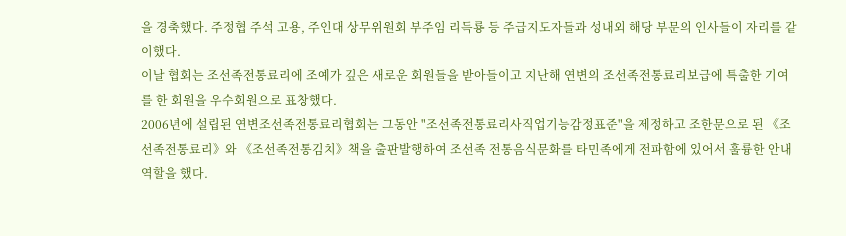을 경축했다. 주정협 주석 고용, 주인대 상무위원회 부주임 리득룡 등 주급지도자들과 성내외 해당 부문의 인사들이 자리를 같이했다.
이날 협회는 조선족전통료리에 조예가 깊은 새로운 회원들을 받아들이고 지난해 연변의 조선족전통료리보급에 특출한 기여를 한 회원을 우수회원으로 표창했다.
2006년에 설립된 연변조선족전통료리협회는 그동안 "조선족전통료리사직업기능감정표준"을 제정하고 조한문으로 된 《조선족전통료리》와 《조선족전통김치》책을 출판발행하여 조선족 전통음식문화를 타민족에게 전파함에 있어서 훌륭한 안내역할을 했다.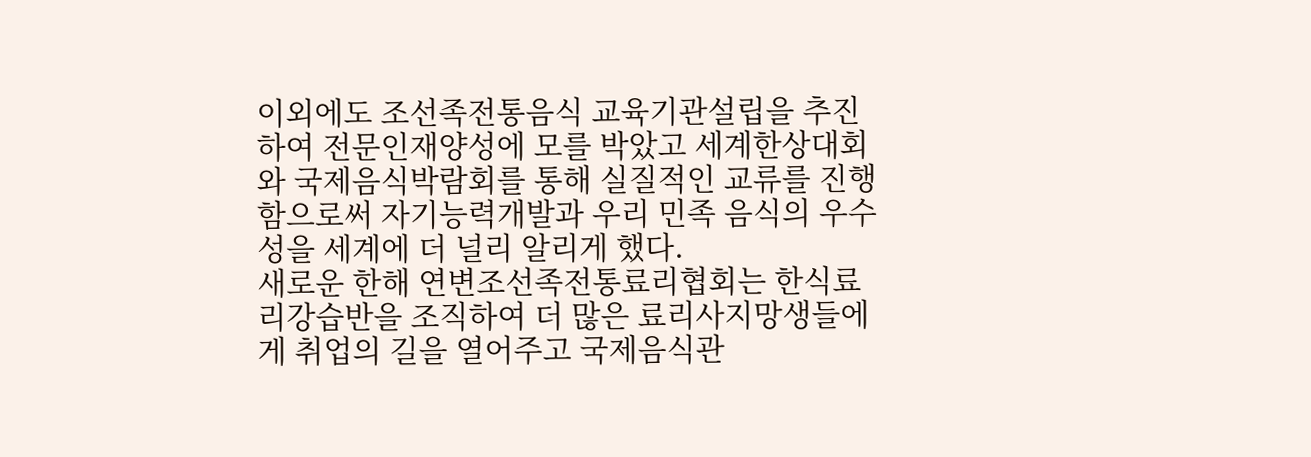이외에도 조선족전통음식 교육기관설립을 추진하여 전문인재양성에 모를 박았고 세계한상대회와 국제음식박람회를 통해 실질적인 교류를 진행함으로써 자기능력개발과 우리 민족 음식의 우수성을 세계에 더 널리 알리게 했다.
새로운 한해 연변조선족전통료리협회는 한식료리강습반을 조직하여 더 많은 료리사지망생들에게 취업의 길을 열어주고 국제음식관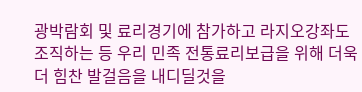광박람회 및 료리경기에 참가하고 라지오강좌도 조직하는 등 우리 민족 전통료리보급을 위해 더욱더 힘찬 발걸음을 내디딜것을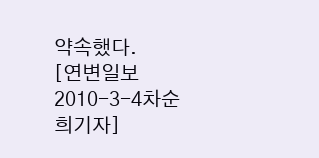약속했다.
[연변일보 2010-3-4차순희기자]